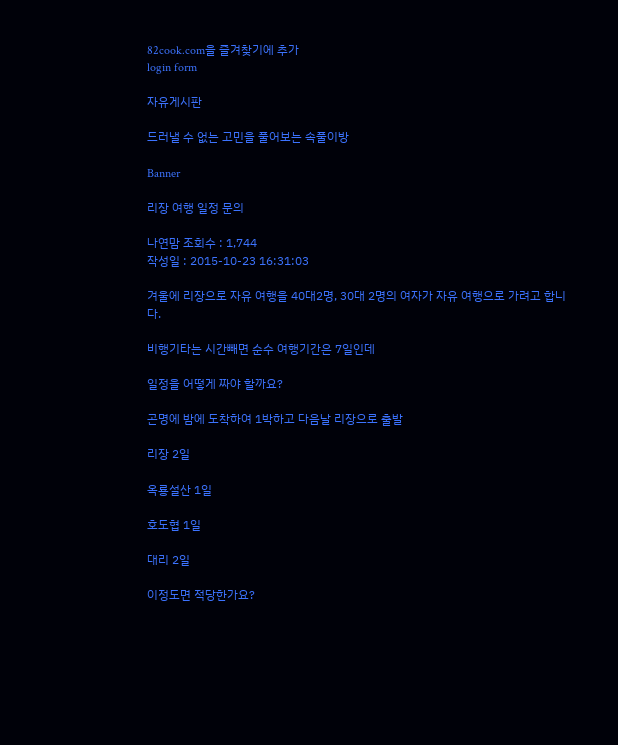82cook.com을 즐겨찾기에 추가
login form

자유게시판

드러낼 수 없는 고민을 풀어보는 속풀이방

Banner

리장 여행 일정 문의

나연맘 조회수 : 1,744
작성일 : 2015-10-23 16:31:03

겨울에 리장으로 자유 여행을 40대2명, 30대 2명의 여자가 자유 여행으로 가려고 합니다.

비행기타는 시간빼면 순수 여행기간은 7일인데

일정을 어떻게 짜야 할까요?

곤명에 밤에 도착하여 1박하고 다음날 리장으로 출발

리장 2일

옥룡설산 1일

호도협 1일

대리 2일

이정도면 적당한가요?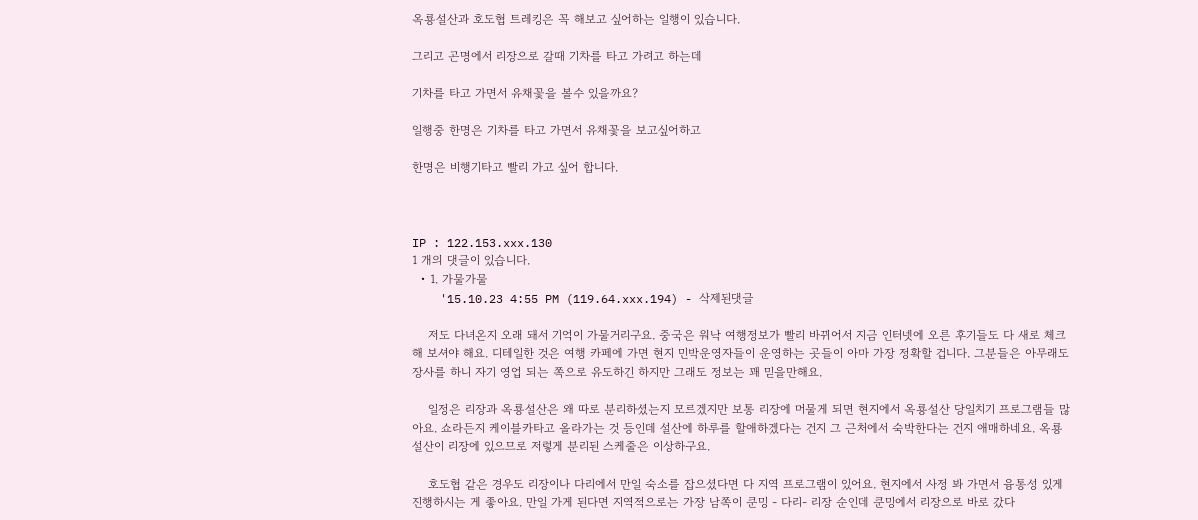옥룡설산과 호도협 트레킹은 꼭 해보고 싶어하는 일행이 있습니다.

그리고 곤명에서 리장으로 갈때 기차를 타고 가려고 하는데

기차를 타고 가면서 유채꽃을 볼수 있을까요?

일행중 한명은 기차를 타고 가면서 유채꽃을 보고싶어하고

한명은 비행기타고 빨리 가고 싶어 합니다.



IP : 122.153.xxx.130
1 개의 댓글이 있습니다.
  • 1. 가물가물
    '15.10.23 4:55 PM (119.64.xxx.194) - 삭제된댓글

    저도 다녀온지 오래 돼서 기억이 가물거리구요. 중국은 워낙 여행정보가 빨리 바뀌어서 지금 인터넷에 오른 후기들도 다 새로 체크해 보셔야 해요. 디테일한 것은 여행 카페에 가면 현지 민박운영자들이 운영하는 곳들이 아마 가장 정확할 겁니다. 그분들은 아무래도 장사를 하니 자기 영업 되는 쪽으로 유도하긴 하지만 그래도 정보는 꽤 믿을만해요.

    일정은 리장과 옥룡설산은 왜 따로 분리하셨는지 모르겠지만 보통 리장에 머물게 되면 현지에서 옥룡설산 당일치기 프로그램들 많아요. 쇼라든지 케이블카타고 올라가는 것 등인데 설산에 하루를 할애하겠다는 건지 그 근처에서 숙박한다는 건지 애매하네요. 옥룡설산이 리장에 있으므로 저렇게 분리된 스케줄은 이상하구요.

    호도협 같은 경우도 리장이나 다리에서 만일 숙소를 잡으셨다면 다 지역 프로그램이 있어요. 현지에서 사정 봐 가면서 융통성 있게 진행하시는 게 좋아요. 만일 가게 된다면 지역적으로는 가장 남쪽이 쿤밍 - 다리- 리장 순인데 쿤밍에서 리장으로 바로 갔다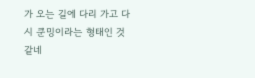가 오는 길에 다리 가고 다시 쿤밍이라는 형태인 것 같네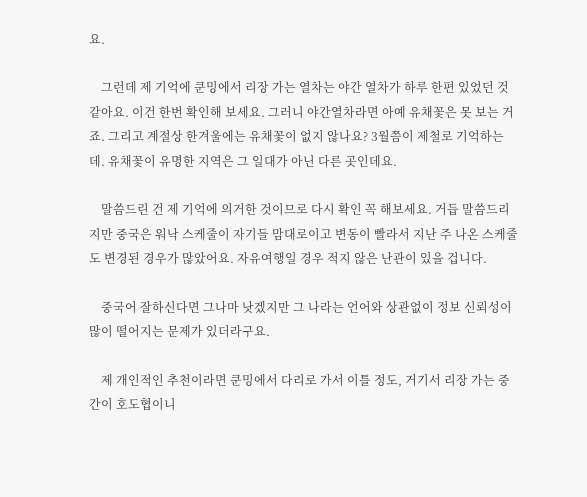요.

    그런데 제 기억에 쿤밍에서 리장 가는 열차는 야간 열차가 하루 한편 있었던 것 같아요. 이건 한번 확인해 보세요. 그러니 야간열차라면 아예 유채꽃은 못 보는 거죠. 그리고 계절상 한겨울에는 유채꽃이 없지 않나요? 3월쯤이 제철로 기억하는데. 유채꽃이 유명한 지역은 그 일대가 아닌 다른 곳인데요.

    말씀드린 건 제 기억에 의거한 것이므로 다시 확인 꼭 해보세요. 거듭 말씀드리지만 중국은 워낙 스케줄이 자기들 맘대로이고 변동이 빨라서 지난 주 나온 스케줄도 변경된 경우가 많았어요. 자유여행일 경우 적지 않은 난관이 있을 겁니다.

    중국어 잘하신다면 그나마 낫겠지만 그 나라는 언어와 상관없이 정보 신뢰성이 많이 떨어지는 문제가 있더라구요.

    제 개인적인 추천이라면 쿤밍에서 다리로 가서 이틀 정도, 거기서 리장 가는 중간이 호도협이니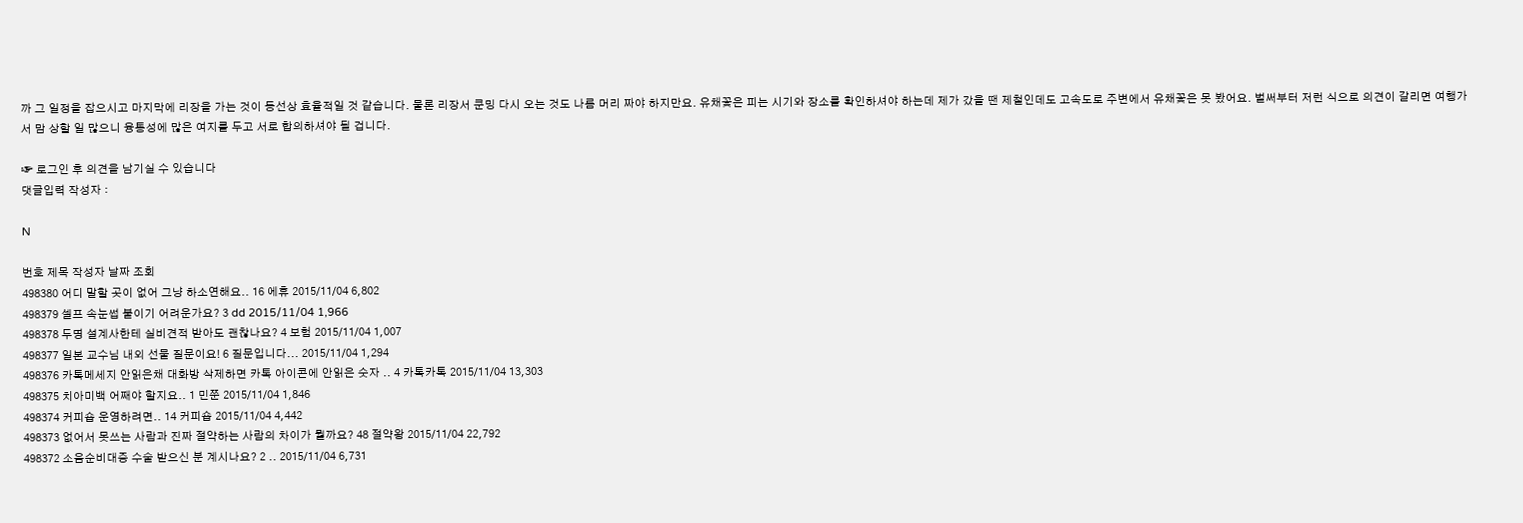까 그 일정을 잡으시고 마지막에 리장을 가는 것이 동선상 효율적일 것 같습니다. 물론 리장서 쿤밍 다시 오는 것도 나름 머리 짜야 하지만요. 유채꽃은 피는 시기와 장소를 확인하셔야 하는데 제가 갔을 땐 제철인데도 고속도로 주변에서 유채꽃은 못 봤어요. 벌써부터 저런 식으로 의견이 갈리면 여행가서 맘 상할 일 많으니 융통성에 많은 여지를 두고 서로 합의하셔야 될 겁니다.

☞ 로그인 후 의견을 남기실 수 있습니다
댓글입력 작성자 :

N

번호 제목 작성자 날짜 조회
498380 어디 말할 곳이 없어 그냥 하소연해요.. 16 에휴 2015/11/04 6,802
498379 셀프 속눈썹 붙이기 어려운가요? 3 dd 2015/11/04 1,966
498378 두명 설계사한테 실비견적 받아도 괜찮나요? 4 보험 2015/11/04 1,007
498377 일본 교수님 내외 선물 질문이요! 6 질문입니다... 2015/11/04 1,294
498376 카톡메세지 안읽은채 대화방 삭제하면 카톡 아이콘에 안읽은 숫자 .. 4 카톡카톡 2015/11/04 13,303
498375 치아미백 어째야 할지요.. 1 민쭌 2015/11/04 1,846
498374 커피숍 운영하려면.. 14 커피숍 2015/11/04 4,442
498373 없어서 못쓰는 사람과 진짜 절약하는 사람의 차이가 뭘까요? 48 절약왕 2015/11/04 22,792
498372 소음순비대증 수술 받으신 분 계시나요? 2 .. 2015/11/04 6,731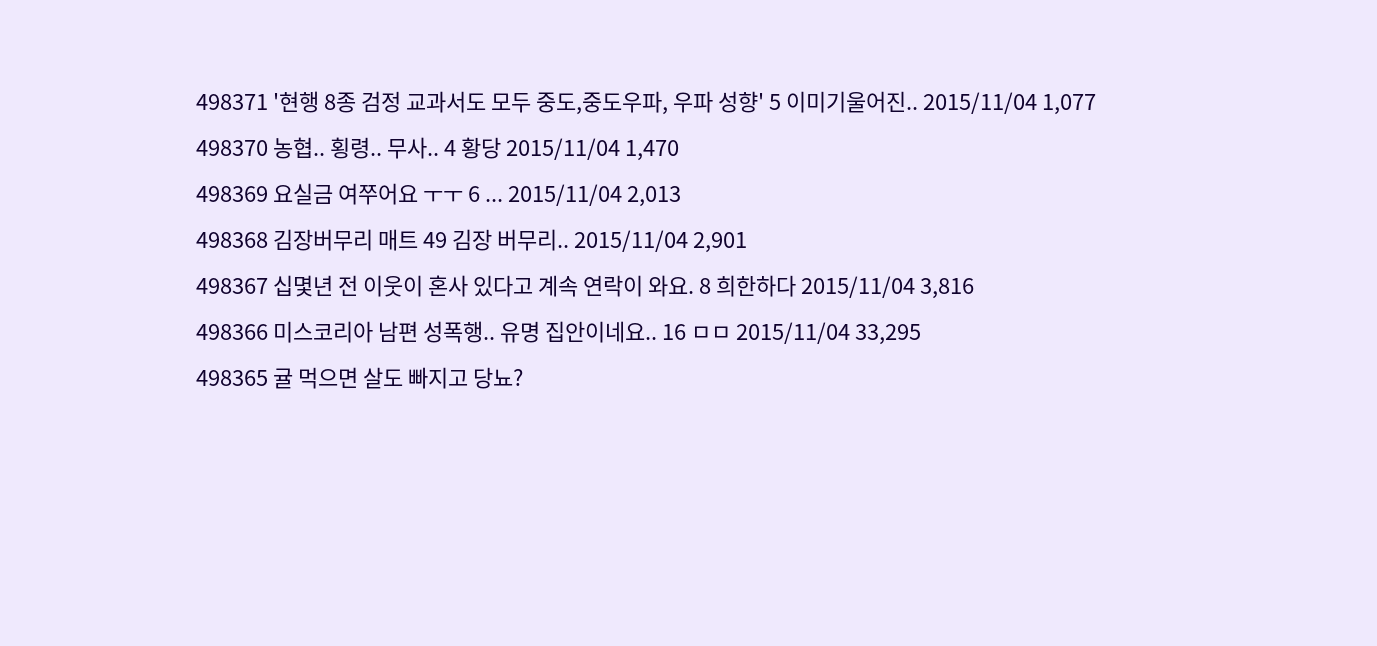498371 '현행 8종 검정 교과서도 모두 중도,중도우파, 우파 성향' 5 이미기울어진.. 2015/11/04 1,077
498370 농협.. 횡령.. 무사.. 4 황당 2015/11/04 1,470
498369 요실금 여쭈어요 ㅜㅜ 6 ... 2015/11/04 2,013
498368 김장버무리 매트 49 김장 버무리.. 2015/11/04 2,901
498367 십몇년 전 이웃이 혼사 있다고 계속 연락이 와요. 8 희한하다 2015/11/04 3,816
498366 미스코리아 남편 성폭행.. 유명 집안이네요.. 16 ㅁㅁ 2015/11/04 33,295
498365 귤 먹으면 살도 빠지고 당뇨?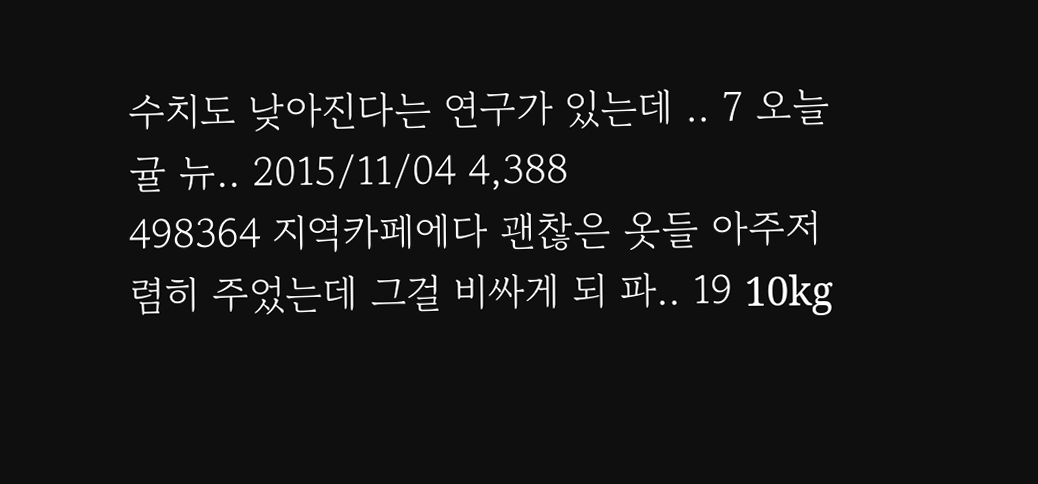수치도 낮아진다는 연구가 있는데 .. 7 오늘 귤 뉴.. 2015/11/04 4,388
498364 지역카페에다 괜찮은 옷들 아주저렴히 주었는데 그걸 비싸게 되 파.. 19 10kg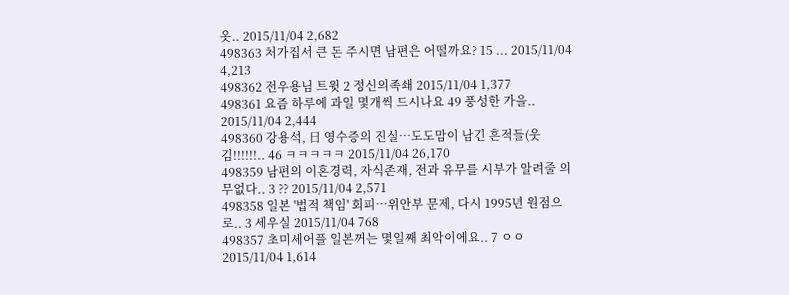옷.. 2015/11/04 2,682
498363 처가집서 큰 돈 주시면 남편은 어떨까요? 15 ... 2015/11/04 4,213
498362 전우용님 트윗 2 정신의족쇄 2015/11/04 1,377
498361 요즘 하루에 과일 몇개씩 드시나요 49 풍성한 가을.. 2015/11/04 2,444
498360 강용석, 日 영수증의 진실…도도맘이 남긴 흔적들(웃김!!!!!!.. 46 ㅋㅋㅋㅋㅋ 2015/11/04 26,170
498359 남편의 이혼경력, 자식존재, 전과 유무를 시부가 알려줄 의무없다.. 3 ?? 2015/11/04 2,571
498358 일본 '법적 책임' 회피…위안부 문제, 다시 1995년 원점으로.. 3 세우실 2015/11/04 768
498357 초미세어플 일본꺼는 몇일째 최악이에요.. 7 ㅇㅇ 2015/11/04 1,614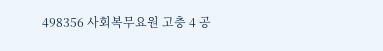498356 사회복무요원 고충 4 공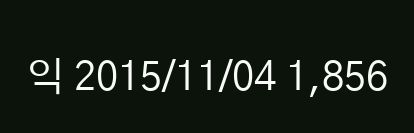익 2015/11/04 1,856